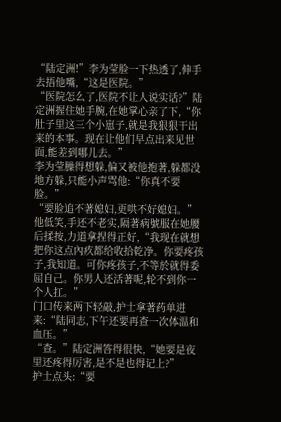“陆定洲!”李为莹脸一下热透了,伸手去捂他嘴,“这是医院。”
“医院怎么了,医院不让人说实话?”陆定洲握住她手腕,在她掌心亲了下,“你肚子里这三个小崽子,就是我狠狠干出来的本事。现在让他们早点出来见世面,能差到哪儿去。”
李为莹臊得想躲,偏又被他抱著,躲都没地方躲,只能小声骂他:“你真不要脸。”
“要脸追不著媳妇,更哄不好媳妇。”他低笑,手还不老实,隔著病號服在她腰后揉按,力道拿捏得正好,“我现在就想把你这点內疚都给收拾乾净。你要疼孩子,我知道。可你疼孩子,不等於就得委屈自己。你男人还活著呢,轮不到你一个人扛。”
门口传来两下轻敲,护士拿著药单进来:“陆同志,下午还要再查一次体温和血压。”
“查。”陆定洲答得很快,“她要是夜里还疼得厉害,是不是也得记上?”
护士点头:“要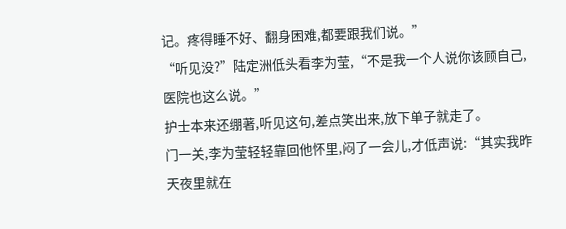记。疼得睡不好、翻身困难,都要跟我们说。”
“听见没?”陆定洲低头看李为莹,“不是我一个人说你该顾自己,医院也这么说。”
护士本来还绷著,听见这句,差点笑出来,放下单子就走了。
门一关,李为莹轻轻靠回他怀里,闷了一会儿,才低声说:“其实我昨天夜里就在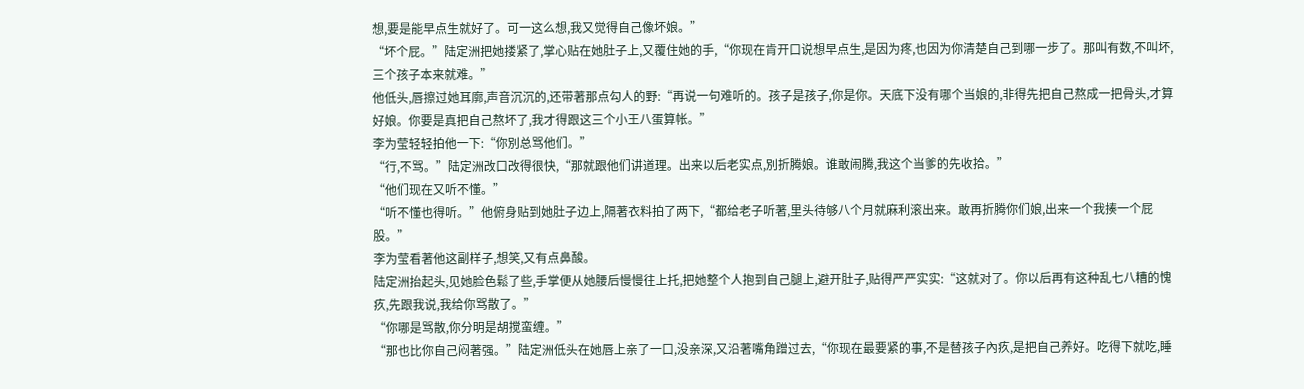想,要是能早点生就好了。可一这么想,我又觉得自己像坏娘。”
“坏个屁。”陆定洲把她搂紧了,掌心贴在她肚子上,又覆住她的手,“你现在肯开口说想早点生,是因为疼,也因为你清楚自己到哪一步了。那叫有数,不叫坏,三个孩子本来就难。”
他低头,唇擦过她耳廓,声音沉沉的,还带著那点勾人的野:“再说一句难听的。孩子是孩子,你是你。天底下没有哪个当娘的,非得先把自己熬成一把骨头,才算好娘。你要是真把自己熬坏了,我才得跟这三个小王八蛋算帐。”
李为莹轻轻拍他一下:“你別总骂他们。”
“行,不骂。”陆定洲改口改得很快,“那就跟他们讲道理。出来以后老实点,別折腾娘。谁敢闹腾,我这个当爹的先收拾。”
“他们现在又听不懂。”
“听不懂也得听。”他俯身贴到她肚子边上,隔著衣料拍了两下,“都给老子听著,里头待够八个月就麻利滚出来。敢再折腾你们娘,出来一个我揍一个屁股。”
李为莹看著他这副样子,想笑,又有点鼻酸。
陆定洲抬起头,见她脸色鬆了些,手掌便从她腰后慢慢往上托,把她整个人抱到自己腿上,避开肚子,贴得严严实实:“这就对了。你以后再有这种乱七八糟的愧疚,先跟我说,我给你骂散了。”
“你哪是骂散,你分明是胡搅蛮缠。”
“那也比你自己闷著强。”陆定洲低头在她唇上亲了一口,没亲深,又沿著嘴角蹭过去,“你现在最要紧的事,不是替孩子內疚,是把自己养好。吃得下就吃,睡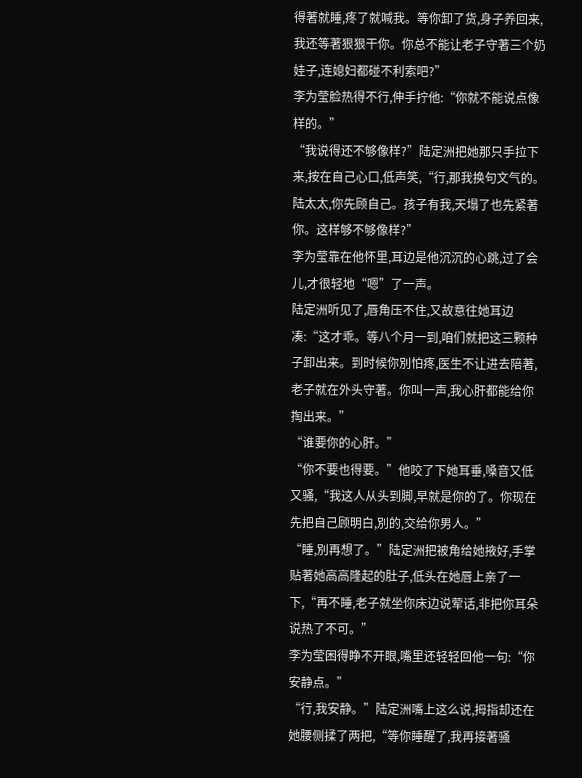得著就睡,疼了就喊我。等你卸了货,身子养回来,我还等著狠狠干你。你总不能让老子守著三个奶娃子,连媳妇都碰不利索吧?”
李为莹脸热得不行,伸手拧他:“你就不能说点像样的。”
“我说得还不够像样?”陆定洲把她那只手拉下来,按在自己心口,低声笑,“行,那我换句文气的。陆太太,你先顾自己。孩子有我,天塌了也先紧著你。这样够不够像样?”
李为莹靠在他怀里,耳边是他沉沉的心跳,过了会儿,才很轻地“嗯”了一声。
陆定洲听见了,唇角压不住,又故意往她耳边凑:“这才乖。等八个月一到,咱们就把这三颗种子卸出来。到时候你別怕疼,医生不让进去陪著,老子就在外头守著。你叫一声,我心肝都能给你掏出来。”
“谁要你的心肝。”
“你不要也得要。”他咬了下她耳垂,嗓音又低又骚,“我这人从头到脚,早就是你的了。你现在先把自己顾明白,別的,交给你男人。”
“睡,別再想了。”陆定洲把被角给她掖好,手掌贴著她高高隆起的肚子,低头在她唇上亲了一下,“再不睡,老子就坐你床边说荤话,非把你耳朵说热了不可。”
李为莹困得睁不开眼,嘴里还轻轻回他一句:“你安静点。”
“行,我安静。”陆定洲嘴上这么说,拇指却还在她腰侧揉了两把,“等你睡醒了,我再接著骚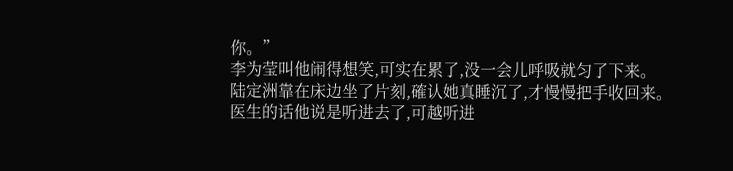你。”
李为莹叫他闹得想笑,可实在累了,没一会儿呼吸就匀了下来。
陆定洲靠在床边坐了片刻,確认她真睡沉了,才慢慢把手收回来。
医生的话他说是听进去了,可越听进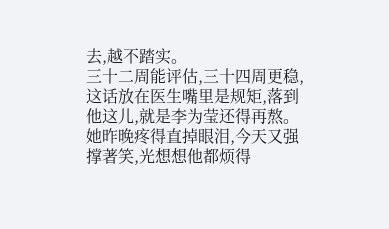去,越不踏实。
三十二周能评估,三十四周更稳,这话放在医生嘴里是规矩,落到他这儿,就是李为莹还得再熬。
她昨晚疼得直掉眼泪,今天又强撑著笑,光想想他都烦得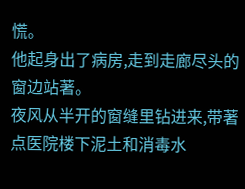慌。
他起身出了病房,走到走廊尽头的窗边站著。
夜风从半开的窗缝里钻进来,带著点医院楼下泥土和消毒水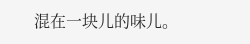混在一块儿的味儿。